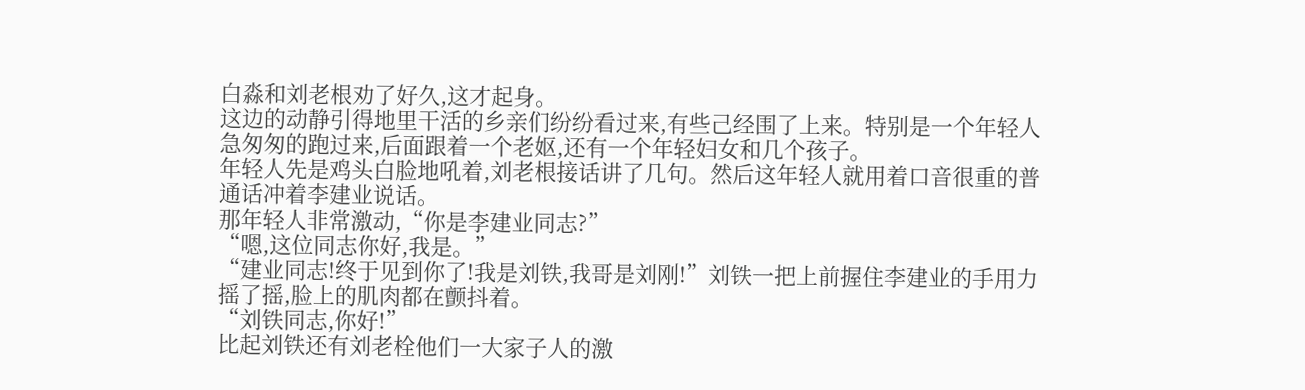白淼和刘老根劝了好久,这才起身。
这边的动静引得地里干活的乡亲们纷纷看过来,有些己经围了上来。特别是一个年轻人急匆匆的跑过来,后面跟着一个老妪,还有一个年轻妇女和几个孩子。
年轻人先是鸡头白脸地吼着,刘老根接话讲了几句。然后这年轻人就用着口音很重的普通话冲着李建业说话。
那年轻人非常激动,“你是李建业同志?”
“嗯,这位同志你好,我是。”
“建业同志!终于见到你了!我是刘铁,我哥是刘刚!”刘铁一把上前握住李建业的手用力摇了摇,脸上的肌肉都在颤抖着。
“刘铁同志,你好!”
比起刘铁还有刘老栓他们一大家子人的激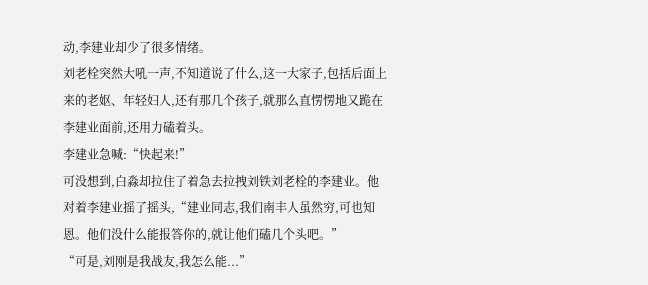动,李建业却少了很多情绪。
刘老栓突然大吼一声,不知道说了什么,这一大家子,包括后面上来的老妪、年轻妇人,还有那几个孩子,就那么直愣愣地又跪在李建业面前,还用力磕着头。
李建业急喊:“快起来!”
可没想到,白淼却拉住了着急去拉拽刘铁刘老栓的李建业。他对着李建业摇了摇头,“建业同志,我们南丰人虽然穷,可也知恩。他们没什么能报答你的,就让他们磕几个头吧。”
“可是,刘刚是我战友,我怎么能...”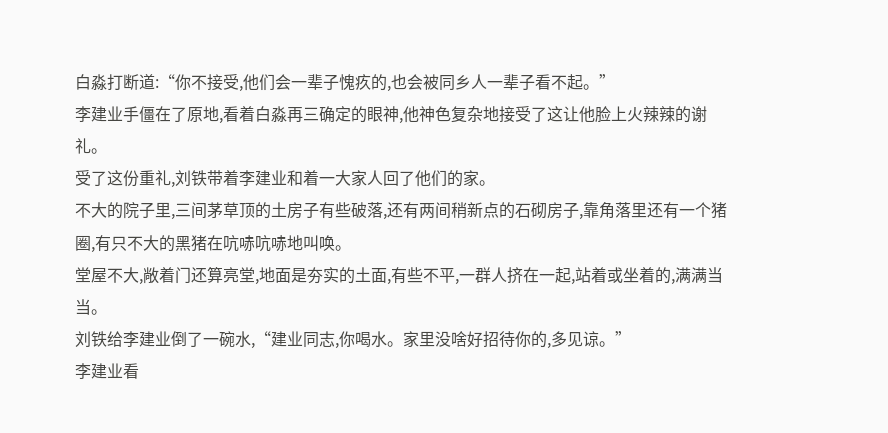白淼打断道:“你不接受,他们会一辈子愧疚的,也会被同乡人一辈子看不起。”
李建业手僵在了原地,看着白淼再三确定的眼神,他神色复杂地接受了这让他脸上火辣辣的谢礼。
受了这份重礼,刘铁带着李建业和着一大家人回了他们的家。
不大的院子里,三间茅草顶的土房子有些破落,还有两间稍新点的石砌房子,靠角落里还有一个猪圈,有只不大的黑猪在吭哧吭哧地叫唤。
堂屋不大,敞着门还算亮堂,地面是夯实的土面,有些不平,一群人挤在一起,站着或坐着的,满满当当。
刘铁给李建业倒了一碗水,“建业同志,你喝水。家里没啥好招待你的,多见谅。”
李建业看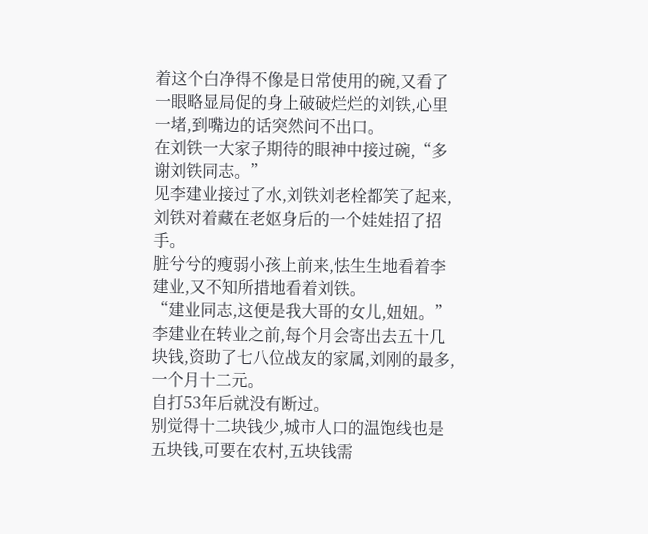着这个白净得不像是日常使用的碗,又看了一眼略显局促的身上破破烂烂的刘铁,心里一堵,到嘴边的话突然问不出口。
在刘铁一大家子期待的眼神中接过碗,“多谢刘铁同志。”
见李建业接过了水,刘铁刘老栓都笑了起来,刘铁对着藏在老妪身后的一个娃娃招了招手。
脏兮兮的瘦弱小孩上前来,怯生生地看着李建业,又不知所措地看着刘铁。
“建业同志,这便是我大哥的女儿,妞妞。”
李建业在转业之前,每个月会寄出去五十几块钱,资助了七八位战友的家属,刘刚的最多,一个月十二元。
自打53年后就没有断过。
别觉得十二块钱少,城市人口的温饱线也是五块钱,可要在农村,五块钱需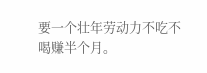要一个壮年劳动力不吃不喝赚半个月。